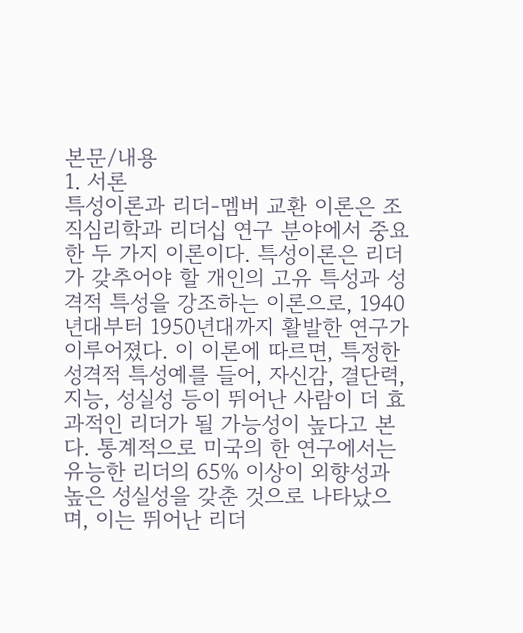본문/내용
1. 서론
특성이론과 리더-멤버 교환 이론은 조직심리학과 리더십 연구 분야에서 중요한 두 가지 이론이다. 특성이론은 리더가 갖추어야 할 개인의 고유 특성과 성격적 특성을 강조하는 이론으로, 1940년대부터 1950년대까지 활발한 연구가 이루어졌다. 이 이론에 따르면, 특정한 성격적 특성예를 들어, 자신감, 결단력, 지능, 성실성 등이 뛰어난 사람이 더 효과적인 리더가 될 가능성이 높다고 본다. 통계적으로 미국의 한 연구에서는 유능한 리더의 65% 이상이 외향성과 높은 성실성을 갖춘 것으로 나타났으며, 이는 뛰어난 리더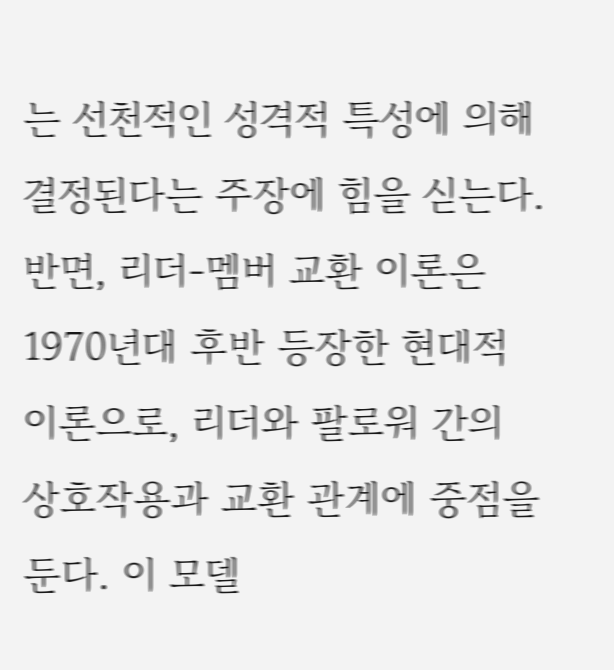는 선천적인 성격적 특성에 의해 결정된다는 주장에 힘을 싣는다. 반면, 리더-멤버 교환 이론은 1970년대 후반 등장한 현대적 이론으로, 리더와 팔로워 간의 상호작용과 교환 관계에 중점을 둔다. 이 모델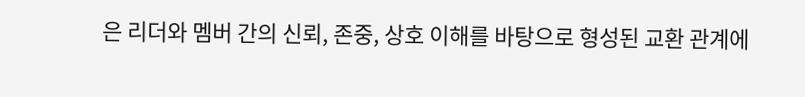은 리더와 멤버 간의 신뢰, 존중, 상호 이해를 바탕으로 형성된 교환 관계에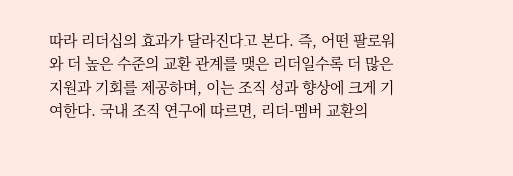따라 리더십의 효과가 달라진다고 본다. 즉, 어떤 팔로워와 더 높은 수준의 교환 관계를 맺은 리더일수록 더 많은 지원과 기회를 제공하며, 이는 조직 성과 향상에 크게 기여한다. 국내 조직 연구에 따르면, 리더-멤버 교환의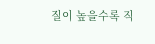질이 높을수록 직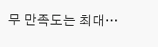무 만족도는 최대…